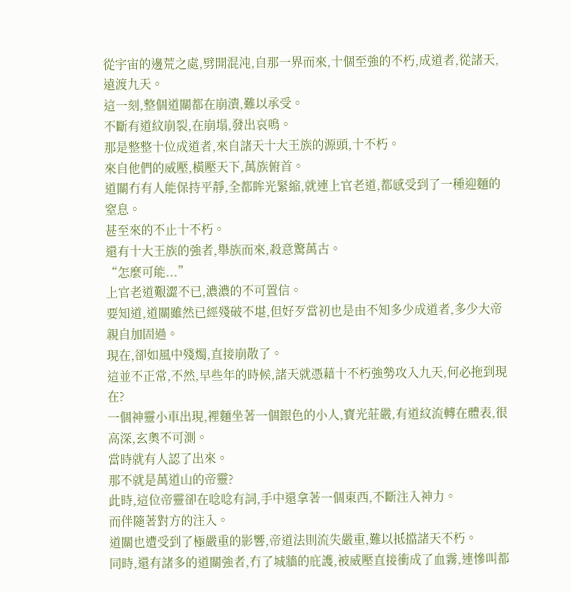從宇宙的邊荒之處,劈開混沌,自那一界而來,十個至強的不朽,成道者,從諸天,遠渡九天。
這一刻,整個道關都在崩潰,難以承受。
不斷有道紋崩裂,在崩塌,發出哀鳴。
那是整整十位成道者,來自諸天十大王族的源頭,十不朽。
來自他們的威壓,橫壓天下,萬族俯首。
道關冇有人能保持平靜,全都眸光緊縮,就連上官老道,都感受到了一種迎麵的窒息。
甚至來的不止十不朽。
還有十大王族的強者,舉族而來,殺意驚萬古。
“怎麼可能...”
上官老道艱澀不已,濃濃的不可置信。
要知道,道關雖然已經殘破不堪,但好歹當初也是由不知多少成道者,多少大帝親自加固過。
現在,卻如風中殘燭,直接崩散了。
這並不正常,不然,早些年的時候,諸天就憑藉十不朽強勢攻入九天,何必拖到現在?
一個神靈小車出現,裡麵坐著一個銀色的小人,寶光莊嚴,有道紋流轉在體表,很高深,玄奧不可測。
當時就有人認了出來。
那不就是萬道山的帝靈?
此時,這位帝靈卻在唸唸有詞,手中還拿著一個東西,不斷注入神力。
而伴隨著對方的注入。
道關也遭受到了極嚴重的影響,帝道法則流失嚴重,難以抵擋諸天不朽。
同時,還有諸多的道關強者,冇了城牆的庇護,被威壓直接衝成了血霧,連慘叫都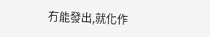冇能發出,就化作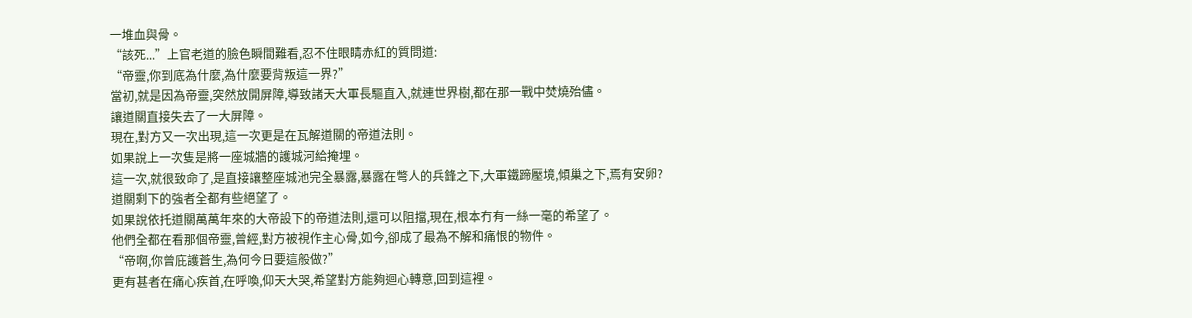一堆血與骨。
“該死...”上官老道的臉色瞬間難看,忍不住眼睛赤紅的質問道:
“帝靈,你到底為什麼,為什麼要背叛這一界?”
當初,就是因為帝靈,突然放開屏障,導致諸天大軍長驅直入,就連世界樹,都在那一戰中焚燒殆儘。
讓道關直接失去了一大屏障。
現在,對方又一次出現,這一次更是在瓦解道關的帝道法則。
如果說上一次隻是將一座城牆的護城河給掩埋。
這一次,就很致命了,是直接讓整座城池完全暴露,暴露在彆人的兵鋒之下,大軍鐵蹄壓境,傾巢之下,焉有安卵?
道關剩下的強者全都有些絕望了。
如果說依托道關萬萬年來的大帝設下的帝道法則,還可以阻擋,現在,根本冇有一絲一毫的希望了。
他們全都在看那個帝靈,曾經,對方被視作主心骨,如今,卻成了最為不解和痛恨的物件。
“帝啊,你曾庇護蒼生,為何今日要這般做?”
更有甚者在痛心疾首,在呼喚,仰天大哭,希望對方能夠迴心轉意,回到這裡。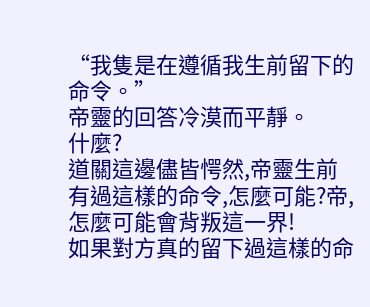“我隻是在遵循我生前留下的命令。”
帝靈的回答冷漠而平靜。
什麼?
道關這邊儘皆愕然,帝靈生前有過這樣的命令,怎麼可能?帝,怎麼可能會背叛這一界!
如果對方真的留下過這樣的命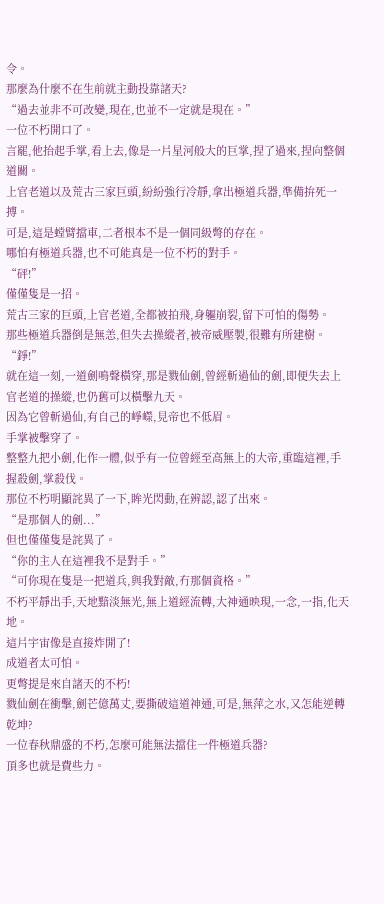令。
那麼為什麼不在生前就主動投靠諸天?
“過去並非不可改變,現在,也並不一定就是現在。”
一位不朽開口了。
言罷,他抬起手掌,看上去,像是一片星河般大的巨掌,捏了過來,捏向整個道關。
上官老道以及荒古三家巨頭,紛紛強行冷靜,拿出極道兵器,準備拚死一搏。
可是,這是螳臂擋車,二者根本不是一個同級彆的存在。
哪怕有極道兵器,也不可能真是一位不朽的對手。
“砰!”
僅僅隻是一招。
荒古三家的巨頭,上官老道,全都被拍飛,身軀崩裂,留下可怕的傷勢。
那些極道兵器倒是無恙,但失去操縱者,被帝威壓製,很難有所建樹。
“錚!”
就在這一刻,一道劍鳴聲橫穿,那是戮仙劍,曾經斬過仙的劍,即便失去上官老道的操縱,也仍舊可以橫擊九天。
因為它曾斬過仙,有自己的崢嶸,見帝也不低眉。
手掌被擊穿了。
整整九把小劍,化作一體,似乎有一位曾經至高無上的大帝,重臨這裡,手握殺劍,掌殺伐。
那位不朽明顯詫異了一下,眸光閃動,在辨認,認了出來。
“是那個人的劍...”
但也僅僅隻是詫異了。
“你的主人在這裡我不是對手。”
“可你現在隻是一把道兵,與我對敵,冇那個資格。”
不朽平靜出手,天地黯淡無光,無上道經流轉,大神通映現,一念,一指,化天地。
這片宇宙像是直接炸開了!
成道者太可怕。
更彆提是來自諸天的不朽!
戮仙劍在衝擊,劍芒億萬丈,要撕破這道神通,可是,無萍之水,又怎能逆轉乾坤?
一位春秋鼎盛的不朽,怎麼可能無法擋住一件極道兵器?
頂多也就是費些力。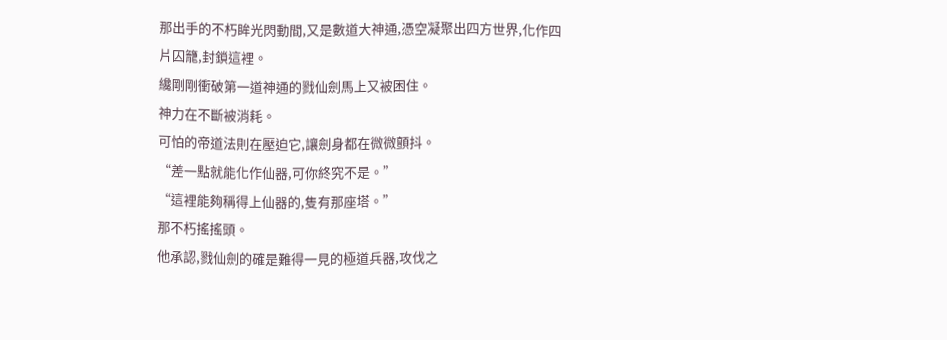那出手的不朽眸光閃動間,又是數道大神通,憑空凝聚出四方世界,化作四片囚籠,封鎖這裡。
纔剛剛衝破第一道神通的戮仙劍馬上又被困住。
神力在不斷被消耗。
可怕的帝道法則在壓迫它,讓劍身都在微微顫抖。
“差一點就能化作仙器,可你終究不是。”
“這裡能夠稱得上仙器的,隻有那座塔。”
那不朽搖搖頭。
他承認,戮仙劍的確是難得一見的極道兵器,攻伐之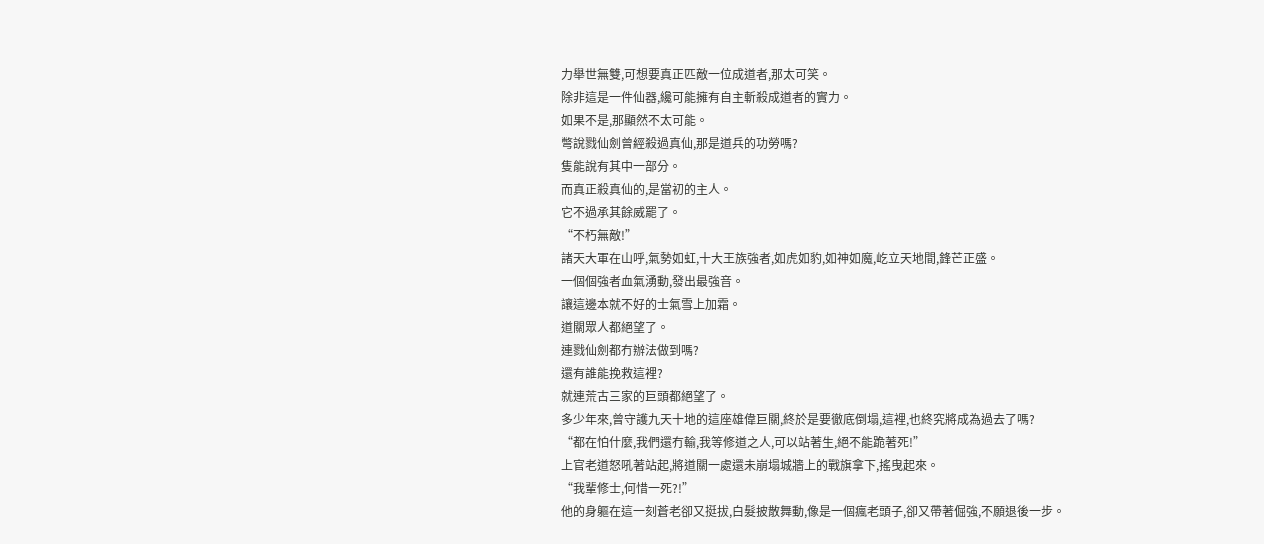力舉世無雙,可想要真正匹敵一位成道者,那太可笑。
除非這是一件仙器,纔可能擁有自主斬殺成道者的實力。
如果不是,那顯然不太可能。
彆說戮仙劍曾經殺過真仙,那是道兵的功勞嗎?
隻能說有其中一部分。
而真正殺真仙的,是當初的主人。
它不過承其餘威罷了。
“不朽無敵!”
諸天大軍在山呼,氣勢如虹,十大王族強者,如虎如豹,如神如魔,屹立天地間,鋒芒正盛。
一個個強者血氣湧動,發出最強音。
讓這邊本就不好的士氣雪上加霜。
道關眾人都絕望了。
連戮仙劍都冇辦法做到嗎?
還有誰能挽救這裡?
就連荒古三家的巨頭都絕望了。
多少年來,曾守護九天十地的這座雄偉巨關,終於是要徹底倒塌,這裡,也終究將成為過去了嗎?
“都在怕什麼,我們還冇輸,我等修道之人,可以站著生,絕不能跪著死!”
上官老道怒吼著站起,將道關一處還未崩塌城牆上的戰旗拿下,搖曳起來。
“我輩修士,何惜一死?!”
他的身軀在這一刻蒼老卻又挺拔,白髮披散舞動,像是一個瘋老頭子,卻又帶著倔強,不願退後一步。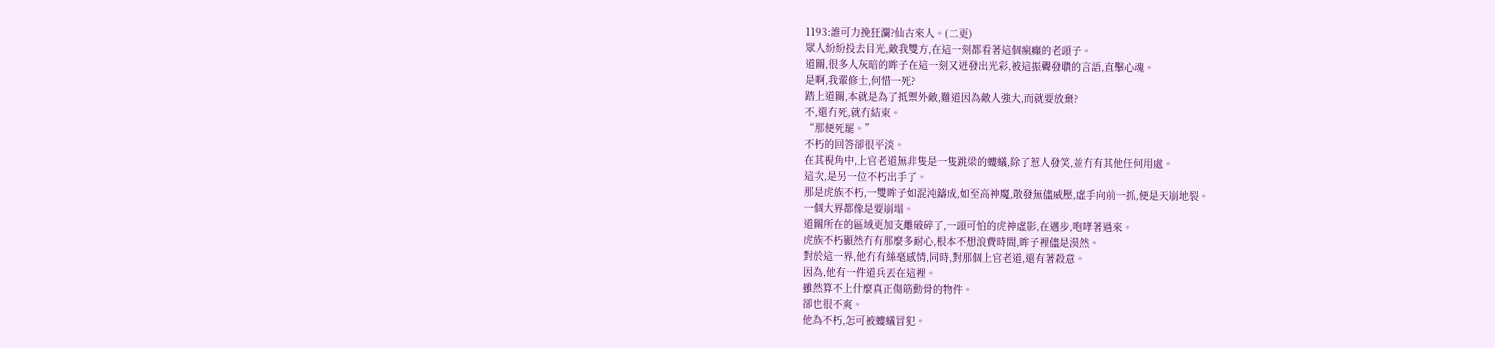1193:誰可力挽狂瀾?仙古來人。(二更)
眾人紛紛投去目光,敵我雙方,在這一刻都看著這個瘋癲的老頭子。
道關,很多人灰暗的眸子在這一刻又迸發出光彩,被這振聾發聵的言語,直擊心魂。
是啊,我輩修士,何惜一死?
踏上道關,本就是為了抵禦外敵,難道因為敵人強大,而就要放棄?
不,還冇死,就冇結束。
“那便死罷。”
不朽的回答卻很平淡。
在其視角中,上官老道無非隻是一隻跳梁的螻蟻,除了惹人發笑,並冇有其他任何用處。
這次,是另一位不朽出手了。
那是虎族不朽,一雙眸子如混沌鑄成,如至高神魔,散發無儘威壓,虛手向前一抓,便是天崩地裂。
一個大界都像是要崩塌。
道關所在的區域更加支離破碎了,一頭可怕的虎神虛影,在邁步,咆哮著過來。
虎族不朽顯然冇有那麼多耐心,根本不想浪費時間,眸子裡儘是漠然。
對於這一界,他冇有絲毫感情,同時,對那個上官老道,還有著殺意。
因為,他有一件道兵丟在這裡。
雖然算不上什麼真正傷筋動骨的物件。
卻也很不爽。
他為不朽,怎可被螻蟻冒犯。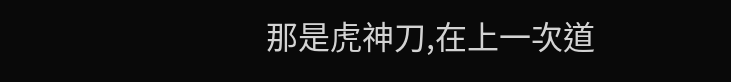那是虎神刀,在上一次道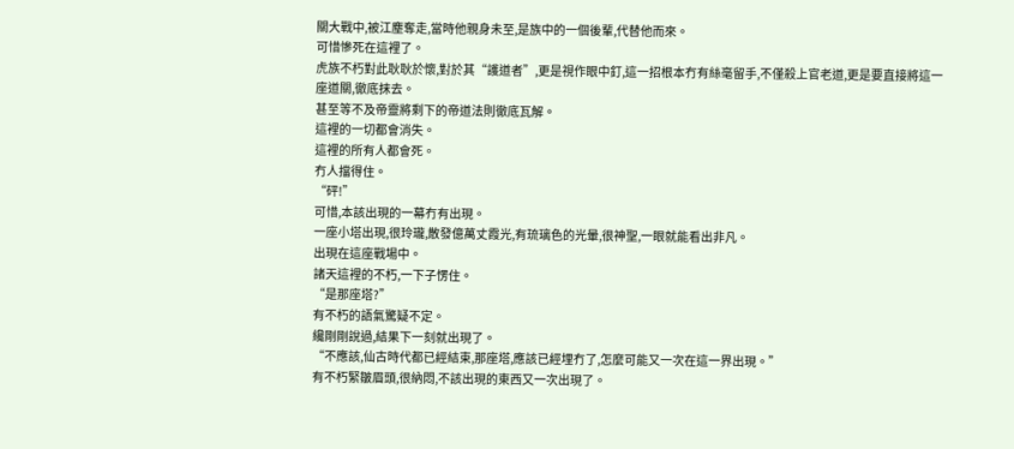關大戰中,被江塵奪走,當時他親身未至,是族中的一個後輩,代替他而來。
可惜慘死在這裡了。
虎族不朽對此耿耿於懷,對於其“護道者”,更是視作眼中釘,這一招根本冇有絲毫留手,不僅殺上官老道,更是要直接將這一座道關,徹底抹去。
甚至等不及帝靈將剩下的帝道法則徹底瓦解。
這裡的一切都會消失。
這裡的所有人都會死。
冇人擋得住。
“砰!”
可惜,本該出現的一幕冇有出現。
一座小塔出現,很玲瓏,散發億萬丈霞光,有琉璃色的光暈,很神聖,一眼就能看出非凡。
出現在這座戰場中。
諸天這裡的不朽,一下子愣住。
“是那座塔?”
有不朽的語氣驚疑不定。
纔剛剛說過,結果下一刻就出現了。
“不應該,仙古時代都已經結束,那座塔,應該已經埋冇了,怎麼可能又一次在這一界出現。”
有不朽緊皺眉頭,很納悶,不該出現的東西又一次出現了。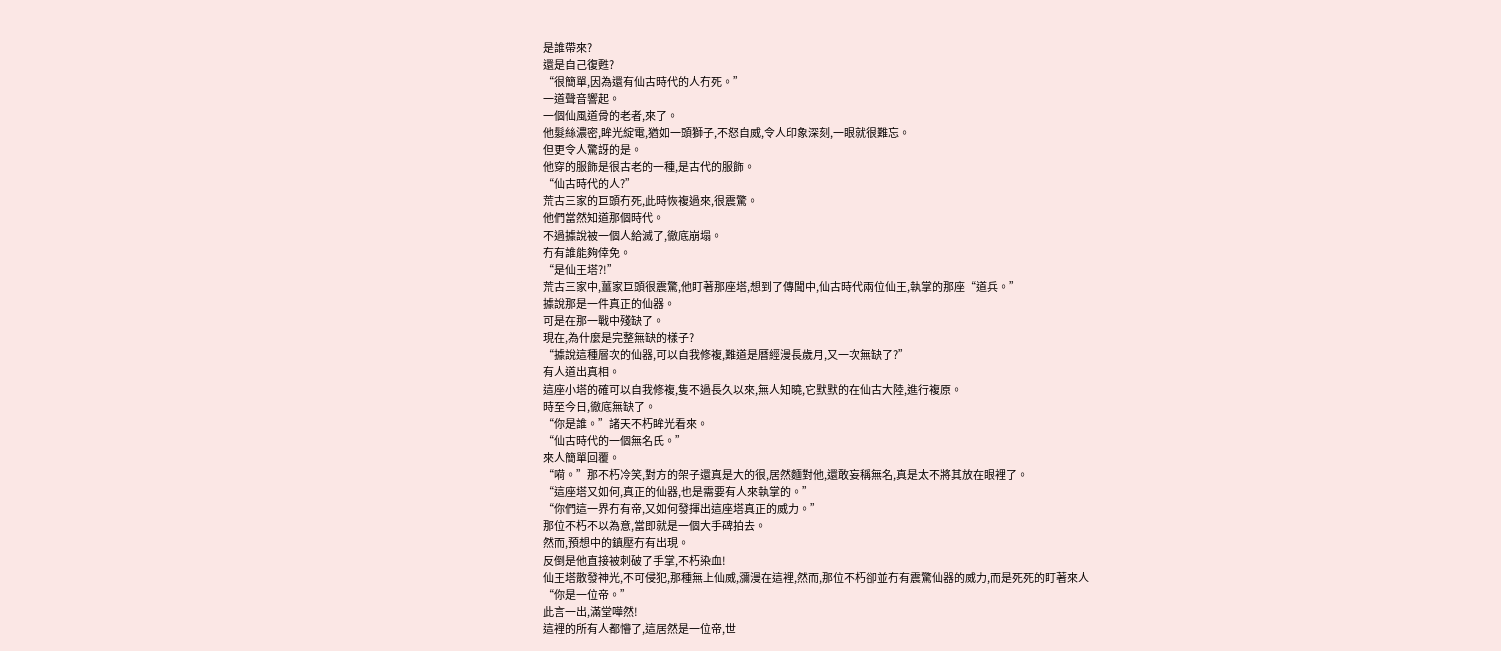是誰帶來?
還是自己復甦?
“很簡單,因為還有仙古時代的人冇死。”
一道聲音響起。
一個仙風道骨的老者,來了。
他髮絲濃密,眸光綻電,猶如一頭獅子,不怒自威,令人印象深刻,一眼就很難忘。
但更令人驚訝的是。
他穿的服飾是很古老的一種,是古代的服飾。
“仙古時代的人?”
荒古三家的巨頭冇死,此時恢複過來,很震驚。
他們當然知道那個時代。
不過據說被一個人給滅了,徹底崩塌。
冇有誰能夠倖免。
“是仙王塔?!”
荒古三家中,薑家巨頭很震驚,他盯著那座塔,想到了傳聞中,仙古時代兩位仙王,執掌的那座“道兵。”
據說那是一件真正的仙器。
可是在那一戰中殘缺了。
現在,為什麼是完整無缺的樣子?
“據說這種層次的仙器,可以自我修複,難道是曆經漫長歲月,又一次無缺了?”
有人道出真相。
這座小塔的確可以自我修複,隻不過長久以來,無人知曉,它默默的在仙古大陸,進行複原。
時至今日,徹底無缺了。
“你是誰。”諸天不朽眸光看來。
“仙古時代的一個無名氏。”
來人簡單回覆。
“嗬。”那不朽冷笑,對方的架子還真是大的很,居然麵對他,還敢妄稱無名,真是太不將其放在眼裡了。
“這座塔又如何,真正的仙器,也是需要有人來執掌的。”
“你們這一界冇有帝,又如何發揮出這座塔真正的威力。”
那位不朽不以為意,當即就是一個大手碑拍去。
然而,預想中的鎮壓冇有出現。
反倒是他直接被刺破了手掌,不朽染血!
仙王塔散發神光,不可侵犯,那種無上仙威,瀰漫在這裡,然而,那位不朽卻並冇有震驚仙器的威力,而是死死的盯著來人
“你是一位帝。”
此言一出,滿堂嘩然!
這裡的所有人都懵了,這居然是一位帝,世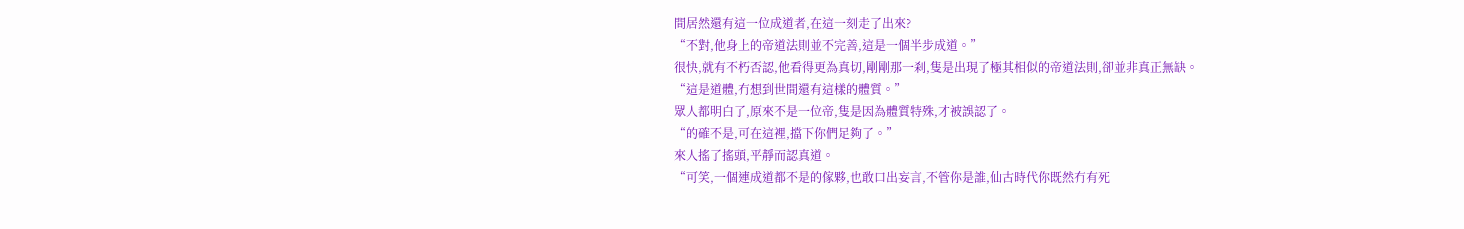間居然還有這一位成道者,在這一刻走了出來?
“不對,他身上的帝道法則並不完善,這是一個半步成道。”
很快,就有不朽否認,他看得更為真切,剛剛那一刹,隻是出現了極其相似的帝道法則,卻並非真正無缺。
“這是道體,冇想到世間還有這樣的體質。”
眾人都明白了,原來不是一位帝,隻是因為體質特殊,才被誤認了。
“的確不是,可在這裡,擋下你們足夠了。”
來人搖了搖頭,平靜而認真道。
“可笑,一個連成道都不是的傢夥,也敢口出妄言,不管你是誰,仙古時代你既然冇有死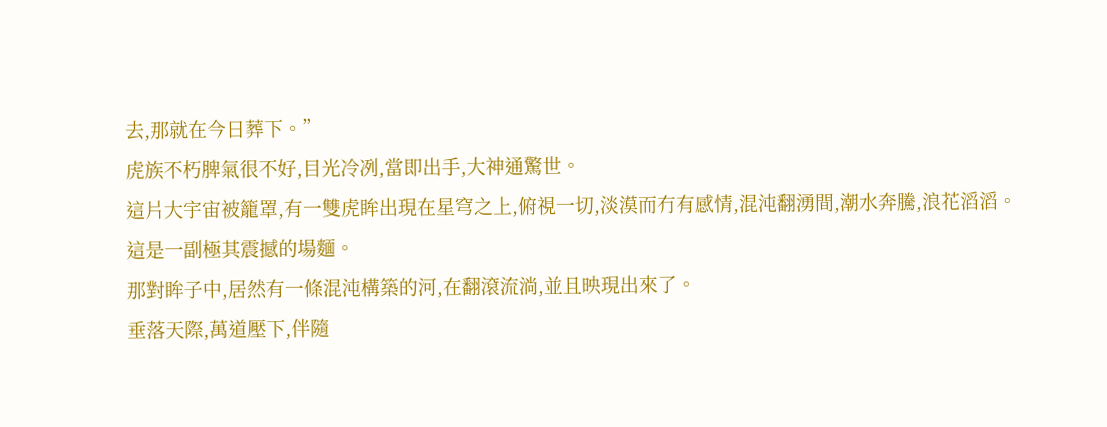去,那就在今日葬下。”
虎族不朽脾氣很不好,目光冷冽,當即出手,大神通驚世。
這片大宇宙被籠罩,有一雙虎眸出現在星穹之上,俯視一切,淡漠而冇有感情,混沌翻湧間,潮水奔騰,浪花滔滔。
這是一副極其震撼的場麵。
那對眸子中,居然有一條混沌構築的河,在翻滾流淌,並且映現出來了。
垂落天際,萬道壓下,伴隨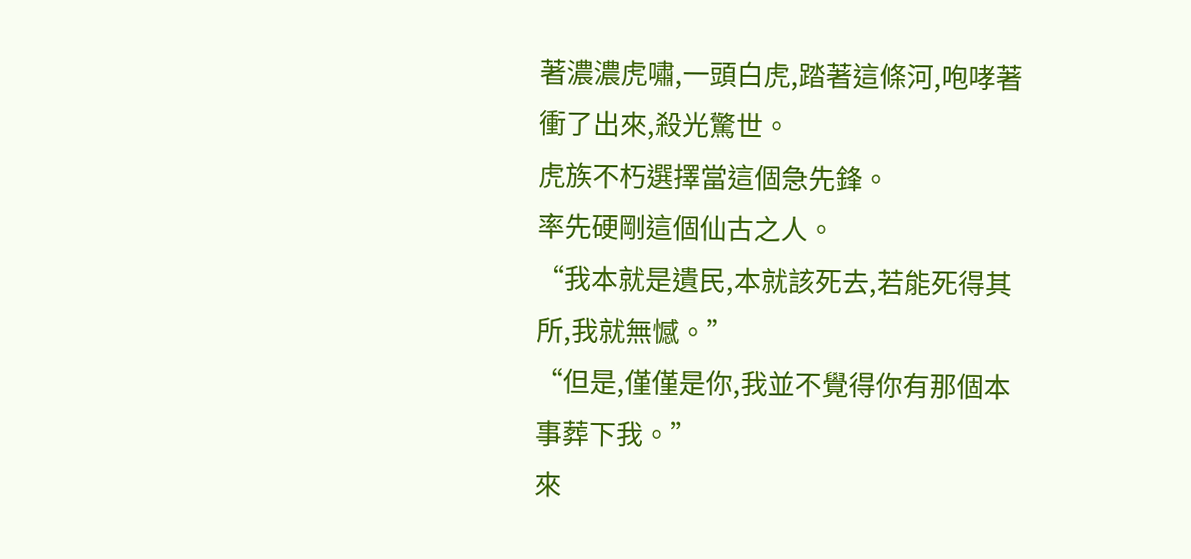著濃濃虎嘯,一頭白虎,踏著這條河,咆哮著衝了出來,殺光驚世。
虎族不朽選擇當這個急先鋒。
率先硬剛這個仙古之人。
“我本就是遺民,本就該死去,若能死得其所,我就無憾。”
“但是,僅僅是你,我並不覺得你有那個本事葬下我。”
來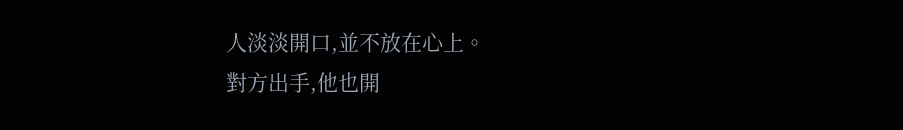人淡淡開口,並不放在心上。
對方出手,他也開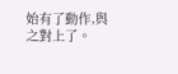始有了動作,與之對上了。